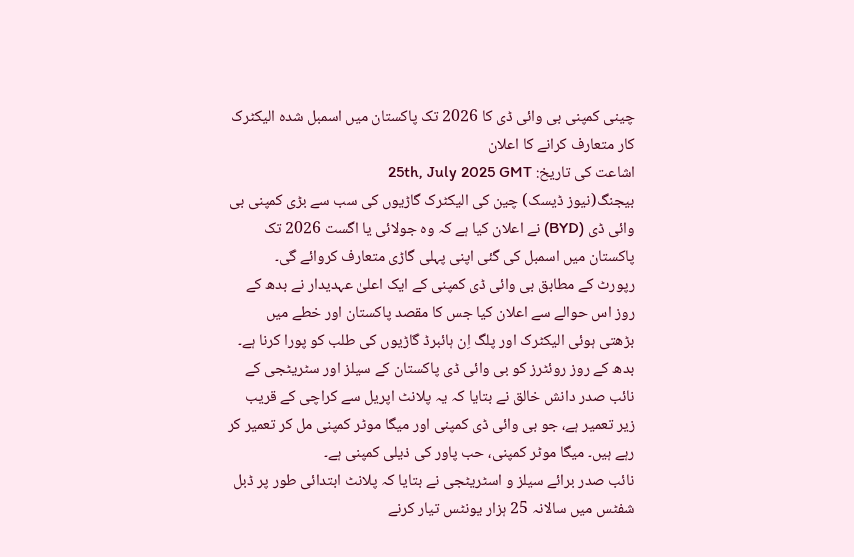چینی کمپنی بی وائی ڈی کا 2026 تک پاکستان میں اسمبل شدہ الیکٹرک کار متعارف کرانے کا اعلان
اشاعت کی تاریخ: 25th, July 2025 GMT
بیجنگ(نیوز ڈیسک) چین کی الیکٹرک گاڑیوں کی سب سے بڑی کمپنی بی وائی ڈی (BYD) نے اعلان کیا ہے کہ وہ جولائی یا اگست 2026 تک پاکستان میں اسمبل کی گئی اپنی پہلی گاڑی متعارف کروائے گی۔
رپورٹ کے مطابق بی وائی ڈی کمپنی کے ایک اعلیٰ عہدیدار نے بدھ کے روز اس حوالے سے اعلان کیا جس کا مقصد پاکستان اور خطے میں بڑھتی ہوئی الیکٹرک اور پلگ اِن ہائبرڈ گاڑیوں کی طلب کو پورا کرنا ہے۔
بدھ کے روز روئٹرز کو بی وائی ڈی پاکستان کے سیلز اور سٹریٹجی کے نائب صدر دانش خالق نے بتایا کہ یہ پلانٹ اپریل سے کراچی کے قریب زیر تعمیر ہے، جو بی وائی ڈی کمپنی اور میگا موٹر کمپنی مل کر تعمیر کر رہے ہیں۔ میگا موٹر کمپنی، حب پاور کی ذیلی کمپنی ہے۔
نائب صدر برائے سیلز و اسٹریٹجی نے بتایا کہ پلانٹ ابتدائی طور پر ڈبل شفٹس میں سالانہ 25 ہزار یونٹس تیار کرنے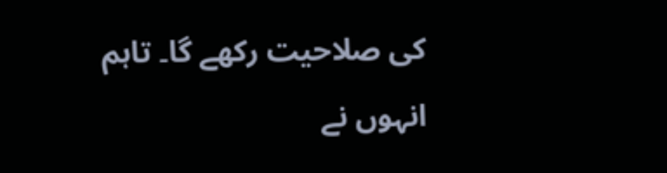کی صلاحیت رکھے گا۔ تاہم انہوں نے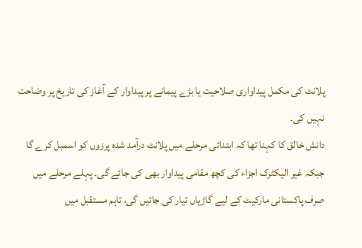پلانٹ کی مکمل پیداواری صلاحیت یا بڑے پیمانے پر پیداوار کے آغاز کی تاریخ پر وضاحت نہیں کی۔
دانش خالق کا کہنا تھا کہ ابتدائی مرحلے میں پلانٹ درآمد شدہ پرزوں کو اسمبل کرے گا جبکہ غیر الیکٹرک اجزاء کی کچھ مقامی پیداوار بھی کی جائے گی۔ پہلے مرحلے میں صرف پاکستانی مارکیٹ کے لیے گاڑیاں تیار کی جائیں گی، تاہم مستقبل میں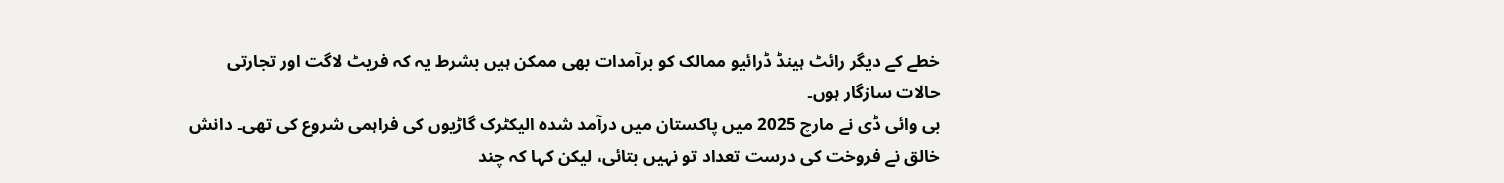خطے کے دیگر رائٹ ہینڈ ڈرائیو ممالک کو برآمدات بھی ممکن ہیں بشرط یہ کہ فریٹ لاگت اور تجارتی حالات سازگار ہوں۔
بی وائی ڈی نے مارچ 2025 میں پاکستان میں درآمد شدہ الیکٹرک گاڑیوں کی فراہمی شروع کی تھی۔ دانش خالق نے فروخت کی درست تعداد تو نہیں بتائی، لیکن کہا کہ چند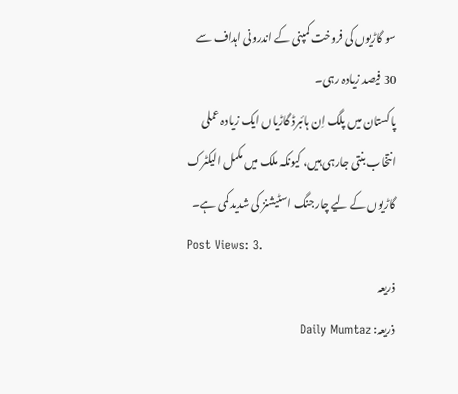سو گاڑیوں کی فروخت کمپنی کے اندرونی اہداف سے 30 فیصد زیادہ رہی۔
پاکستان میں پلگ اِن ہائبرڈ گاڑیاں ایک زیادہ عملی انتخاب بنتی جارہی ہیں، کیونکہ ملک میں مکمل الیکٹرک گاڑیوں کے لیے چارجنگ اسٹیشنز کی شدید کمی ہے۔
Post Views: 3.
ذریعہ
ذریعہ: Daily Mumtaz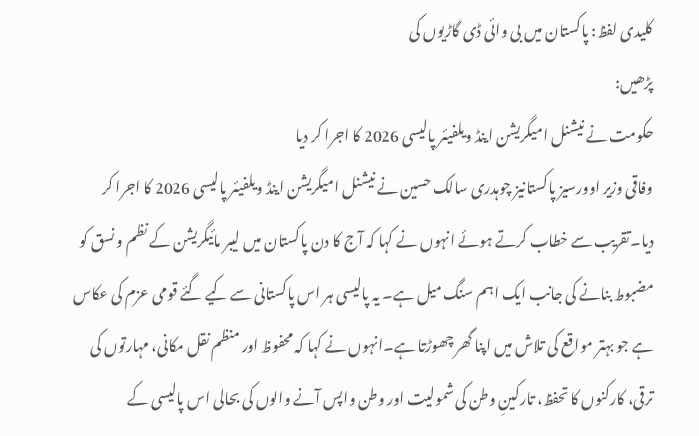کلیدی لفظ: پاکستان میں بی وائی ڈی گاڑیوں کی
پڑھیں:
حکومت نے نیشنل امیگریشن اینڈ ویلفیئر پالیسی 2026 کا اجرا کر دیا
وفاقی وزیر اوورسیز پاکستانیز چوہدری سالک حسین نے نیشنل امیگریشن اینڈ ویلفیئر پالیسی 2026 کا اجرا کر دیا۔تقریب سے خطاب کرتے ہوئے انہوں نے کہا کہ آج کا دن پاکستان میں لیبر مائیگریشن کے نظم و نسق کو مضبوط بنانے کی جانب ایک اہم سنگ میل ہے۔ یہ پالیسی ہر اس پاکستانی سے کیے گئے قومی عزم کی عکاس ہے جو بہتر مواقع کی تلاش میں اپنا گھر چھوڑتا ہے۔انہوں نے کہا کہ محفوظ اور منظم نقل مکانی، مہارتوں کی ترقی، کارکنوں کا تحفظ، تارکینِ وطن کی شمولیت اور وطن واپس آنے والوں کی بحالی اس پالیسی کے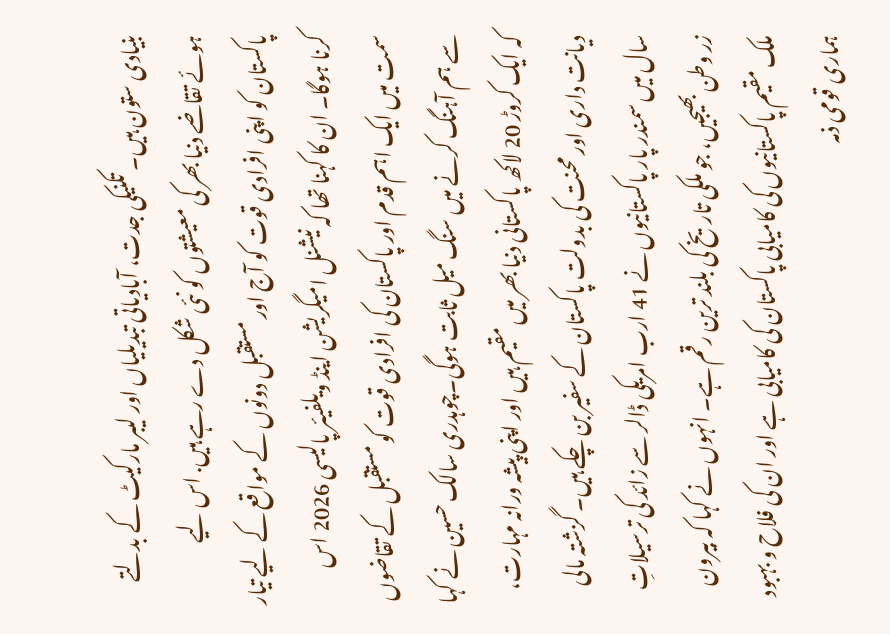بنیادی ستون ہیں۔ تکنیکی جدت، آبادیاتی تبدیلیاں اور لیبر مارکیٹ کے بدلتے ہوئے تقاضے دنیا بھر کی معیشتوں کو نئی شکل دے رہے ہیں. اس لیے پاکستان کو اپنی افرادی قوت کو آج اور مستقبل دونوں کے مواقع کے لیے تیار کرنا ہوگا۔ ان کا کہنا تھا کہ نیشنل امیگریشن اینڈ ویلفیئر پالیسی 2026 اس سمت میں ایک اہم قدم اور پاکستان کی افرادی قوت کو مستقبل کے تقاضوں سے ہم آہنگ کرنے میں سنگ میل ثابت ہوگی۔چوہدری سالک حسین نے کہا کہ ایک کروڑ 20 لاکھ پاکستانی دنیا بھر میں مقیم ہیں اور اپنی پیشہ ورانہ مہارت، دیانت داری اور محنت کی بدولت پاکستان کے سفیر بن چکے ہیں۔ گزشتہ مالی سال میں سمندر پار پاکستانیوں نے 41 ارب امریکی ڈالر سے زائد کی ترسیلاتِ زر وطن بھیجیں، جو ملکی تاریخ کی بلند ترین رقم ہے۔ انہوں نے کہا کہ بیرون ملک مقیم پاکستانیوں کی کامیابی پاکستان کی کامیابی ہے اور ان کی فلاح و بہبود ہماری قومی ذمہ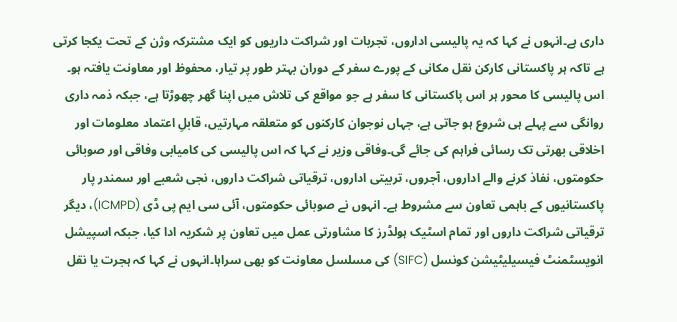داری ہے۔انہوں نے کہا کہ یہ پالیسی اداروں، تجربات اور شراکت داریوں کو ایک مشترکہ وژن کے تحت یکجا کرتی ہے تاکہ ہر پاکستانی کارکن نقل مکانی کے پورے سفر کے دوران بہتر طور پر تیار، محفوظ اور معاونت یافتہ ہو۔ اس پالیسی کا محور ہر اس پاکستانی کا سفر ہے جو مواقع کی تلاش میں اپنا گھر چھوڑتا ہے، جبکہ ذمہ داری روانگی سے پہلے ہی شروع ہو جاتی ہے، جہاں نوجوان کارکنوں کو متعلقہ مہارتیں، قابلِ اعتماد معلومات اور اخلاقی بھرتی تک رسائی فراہم کی جائے گی۔وفاقی وزیر نے کہا کہ اس پالیسی کی کامیابی وفاقی اور صوبائی حکومتوں، نفاذ کرنے والے اداروں، آجروں، تربیتی اداروں، ترقیاتی شراکت داروں، نجی شعبے اور سمندر پار پاکستانیوں کے باہمی تعاون سے مشروط ہے۔ انہوں نے صوبائی حکومتوں، آئی سی ایم پی ڈی (ICMPD)، دیگر ترقیاتی شراکت داروں اور تمام اسٹیک ہولڈرز کا مشاورتی عمل میں تعاون پر شکریہ ادا کیا، جبکہ اسپیشل انویسٹمنٹ فیسیلیٹیشن کونسل (SIFC) کی مسلسل معاونت کو بھی سراہا۔انہوں نے کہا کہ ہجرت یا نقل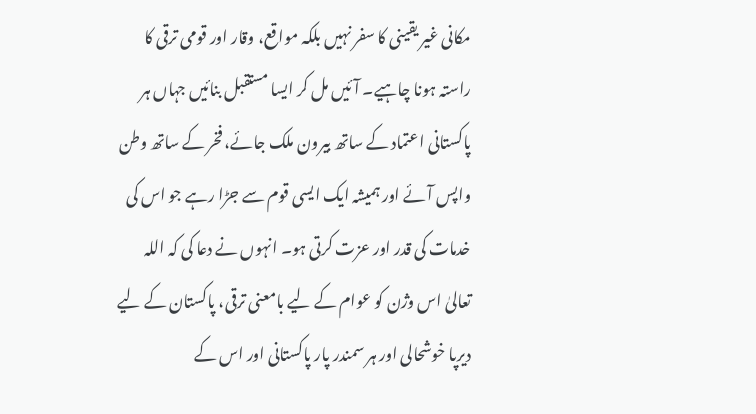مکانی غیر یقینی کا سفر نہیں بلکہ مواقع، وقار اور قومی ترقی کا راستہ ہونا چاہیے۔ آئیں مل کر ایسا مستقبل بنائیں جہاں ہر پاکستانی اعتماد کے ساتھ بیرون ملک جائے، فخر کے ساتھ وطن واپس آئے اور ہمیشہ ایک ایسی قوم سے جڑا رہے جو اس کی خدمات کی قدر اور عزت کرتی ہو۔ انہوں نے دعا کی کہ اللہ تعالیٰ اس وژن کو عوام کے لیے بامعنی ترقی، پاکستان کے لیے دیرپا خوشحالی اور ہر سمندر پار پاکستانی اور اس کے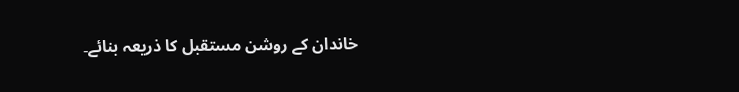خاندان کے روشن مستقبل کا ذریعہ بنائے۔